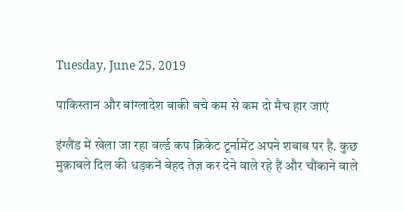Tuesday, June 25, 2019

पाकिस्तान और बांग्लादेश बाकी बचे कम से कम दो मैच हार जाएं

इंग्लैंड में खेला जा रहा वर्ल्ड कप क्रिकेट टूर्नामेंट अपने शबाब पर है. कुछ मुक़ाबले दिल की धड़कनें बेहद तेज़ कर देने वाले रहे हैं और चौंकाने वाले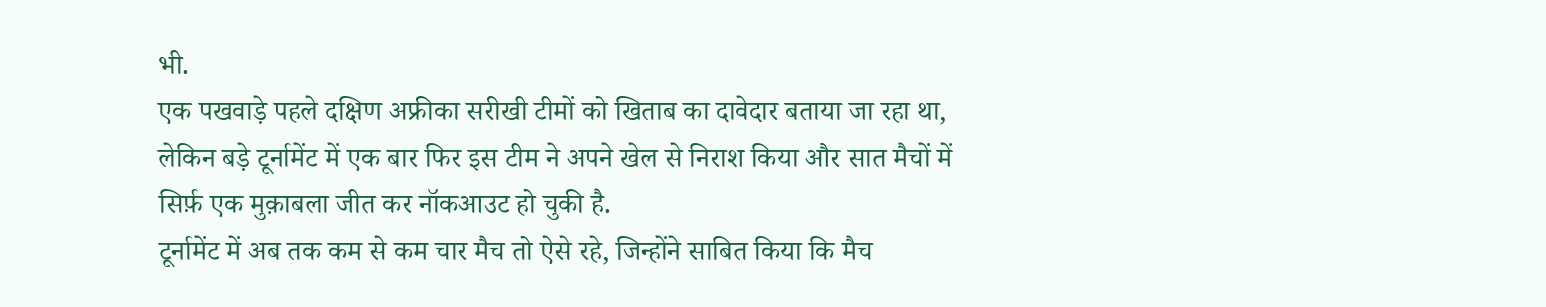भी.
एक पखवाड़े पहले दक्षिण अफ्रीका सरीखी टीमों को खिताब का दावेदार बताया जा रहा था, लेकिन बड़े टूर्नामेंट में एक बार फिर इस टीम ने अपने खेल से निराश किया और सात मैचों में सिर्फ़ एक मुक़ाबला जीत कर नॉकआउट हो चुकी है.
टूर्नामेंट में अब तक कम से कम चार मैच तो ऐसे रहे, जिन्होंने साबित किया कि मैच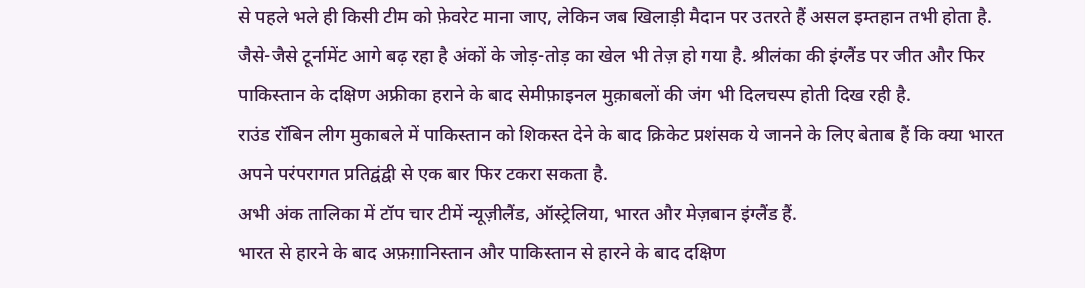से पहले भले ही किसी टीम को फ़ेवरेट माना जाए, लेकिन जब खिलाड़ी मैदान पर उतरते हैं असल इम्तहान तभी होता है.
जैसे-जैसे टूर्नामेंट आगे बढ़ रहा है अंकों के जोड़-तोड़ का खेल भी तेज़ हो गया है. श्रीलंका की इंग्लैंड पर जीत और फिर पाकिस्तान के दक्षिण अफ्रीका हराने के बाद सेमीफ़ाइनल मुक़ाबलों की जंग भी दिलचस्प होती दिख रही है.
राउंड रॉबिन लीग मुकाबले में पाकिस्तान को शिकस्त देने के बाद क्रिकेट प्रशंसक ये जानने के लिए बेताब हैं कि क्या भारत अपने परंपरागत प्रतिद्वंद्वी से एक बार फिर टकरा सकता है.
अभी अंक तालिका में टॉप चार टीमें न्यूज़ीलैंड, ऑस्ट्रेलिया, भारत और मेज़बान इंग्लैंड हैं.
भारत से हारने के बाद अफ़ग़ानिस्तान और पाकिस्तान से हारने के बाद दक्षिण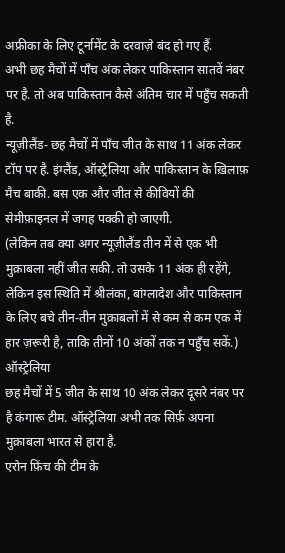अफ्रीका के लिए टूर्नामेंट के दरवाज़े बंद हो गए हैं.
अभी छह मैचों में पाँच अंक लेकर पाकिस्तान सातवें नंबर पर है. तो अब पाकिस्तान कैसे अंतिम चार में पहुँच सकती है.
न्यूज़ीलैंड- छह मैचों में पाँच जीत के साथ 11 अंक लेकर टॉप पर है. इंग्लैंड, ऑस्ट्रेलिया और पाकिस्तान के ख़िलाफ़ मैच बाकी. बस एक और जीत से कीवियों की सेमीफ़ाइनल में जगह पक्की हो जाएगी.
(लेकिन तब क्या अगर न्यूज़ीलैंड तीन में से एक भी मुक़ाबला नहीं जीत सकी. तो उसके 11 अंक ही रहेंगे, लेकिन इस स्थिति में श्रीलंका, बांग्लादेश और पाकिस्तान के लिए बचे तीन-तीन मुक़ाबलों में से कम से कम एक में हार ज़रूरी है, ताकि तीनों 10 अंकों तक न पहुँच सकें.)
ऑस्ट्रेलिया
छह मैचों में 5 जीत के साथ 10 अंक लेकर दूसरे नंबर पर है कंगारू टीम. ऑस्ट्रेलिया अभी तक सिर्फ़ अपना मुक़ाबला भारत से हारा है.
एरोन फ़िंच की टीम के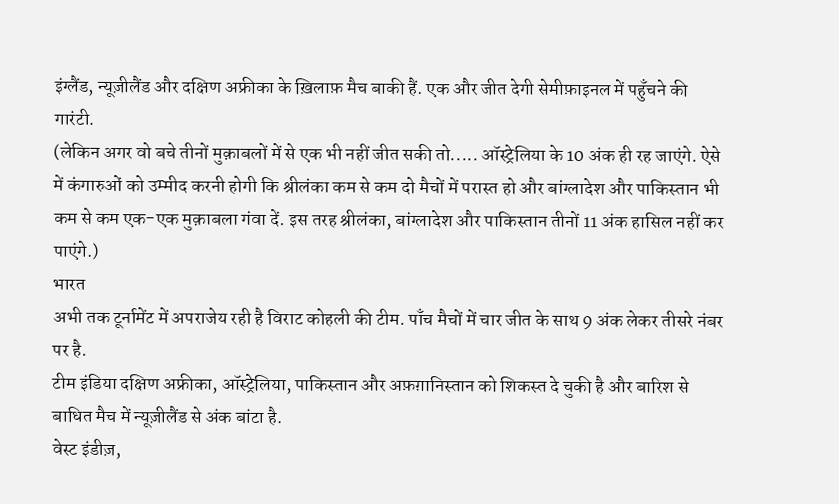इंग्लैंड, न्यूज़ीलैंड और दक्षिण अफ्रीका के ख़िलाफ़ मैच बाकी हैं. एक और जीत देगी सेमीफ़ाइनल में पहुँचने की गारंटी.
(लेकिन अगर वो बचे तीनों मुक़ाबलों में से एक भी नहीं जीत सकी तो..... ऑस्ट्रेलिया के 10 अंक ही रह जाएंगे. ऐसे में कंगारुओं को उम्मीद करनी होगी कि श्रीलंका कम से कम दो मैचों में परास्त हो और बांग्लादेश और पाकिस्तान भी कम से कम एक-एक मुक़ाबला गंवा दें. इस तरह श्रीलंका, बांग्लादेश और पाकिस्तान तीनों 11 अंक हासिल नहीं कर पाएंगे.)
भारत
अभी तक टूर्नामेंट में अपराजेय रही है विराट कोहली की टीम. पाँच मैचों में चार जीत के साथ 9 अंक लेकर तीसरे नंबर पर है.
टीम इंडिया दक्षिण अफ्रीका, ऑस्ट्रेलिया, पाकिस्तान और अफ़ग़ानिस्तान को शिकस्त दे चुकी है और बारिश से बाधित मैच में न्यूज़ीलैंड से अंक बांटा है.
वेस्ट इंडीज़,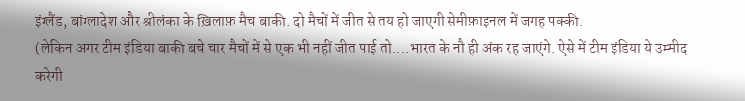इंग्लैंड, बांग्लादेश और श्रीलंका के ख़िलाफ़ मैच बाकी. दो मैचों में जीत से तय हो जाएगी सेमीफ़ाइनल में जगह पक्की.
(लेकिन अगर टीम इंडिया बाकी बचे चार मैचों में से एक भी नहीं जीत पाई तो....भारत के नौ ही अंक रह जाएंगे. ऐसे में टीम इंडिया ये उम्मीद करेगी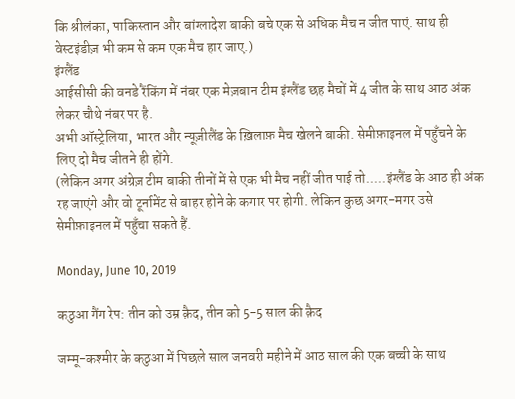कि श्रीलंका, पाकिस्तान और बांग्लादेश बाकी बचे एक से अधिक मैच न जीत पाएं. साथ ही वेस्टइंडीज़ भी कम से कम एक मैच हार जाए.)
इंग्लैंड
आईसीसी की वनडे रैंकिंग में नंबर एक मेज़बान टीम इंग्लैंड छह मैचों में 4 जीत के साथ आठ अंक लेकर चौथे नंबर पर है.
अभी ऑस्ट्रेलिया, भारत और न्यूज़ीलैंड के ख़िलाफ़ मैच खेलने बाकी. सेमीफ़ाइनल में पहुँचने के लिए दो मैच जीतने ही होंगे.
(लेकिन अगर अंग्रेज़ टीम बाकी तीनों में से एक भी मैच नहीं जीत पाई तो.....इंग्लैंड के आठ ही अंक रह जाएंगे और वो टूर्नामेंट से बाहर होने के कगार पर होगी. लेकिन कुछ अगर-मगर उसे सेमीफ़ाइनल में पहुँचा सकते हैं.

Monday, June 10, 2019

कठुआ गैंग रेप: तीन को उम्र क़ैद, तीन को 5-5 साल की क़ैद

जम्मू-कश्मीर के कठुआ में पिछले साल जनवरी महीने में आठ साल की एक बच्ची के साथ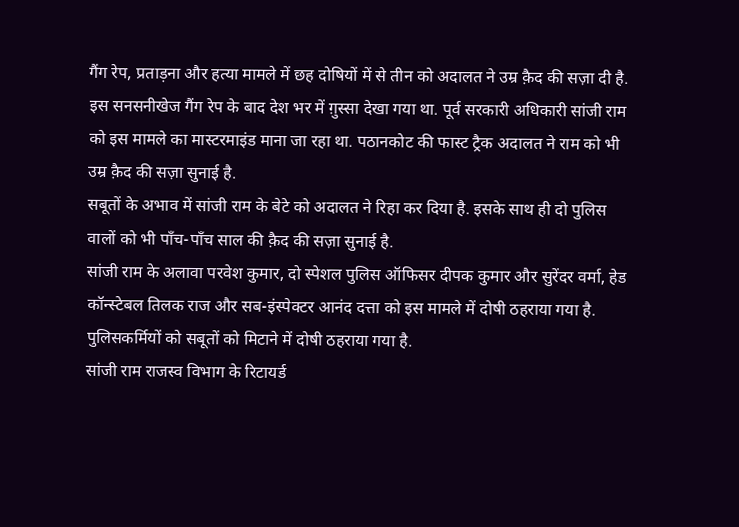गैंग रेप, प्रताड़ना और हत्या मामले में छह दोषियों में से तीन को अदालत ने उम्र क़ैद की सज़ा दी है.
इस सनसनीखेज गैंग रेप के बाद देश भर में ग़ुस्सा देखा गया था. पूर्व सरकारी अधिकारी सांजी राम को इस मामले का मास्टरमाइंड माना जा रहा था. पठानकोट की फास्ट ट्रैक अदालत ने राम को भी उम्र क़ैद की सज़ा सुनाई है.
सबूतों के अभाव में सांजी राम के बेटे को अदालत ने रिहा कर दिया है. इसके साथ ही दो पुलिस वालों को भी पाँच-पाँच साल की क़ैद की सज़ा सुनाई है.
सांजी राम के अलावा परवेश कुमार, दो स्पेशल पुलिस ऑफिसर दीपक कुमार और सुरेंदर वर्मा, हेड कॉन्स्टेबल तिलक राज और सब-इंस्पेक्टर आनंद दत्ता को इस मामले में दोषी ठहराया गया है. पुलिसकर्मियों को सबूतों को मिटाने में दोषी ठहराया गया है.
सांजी राम राजस्व विभाग के रिटायर्ड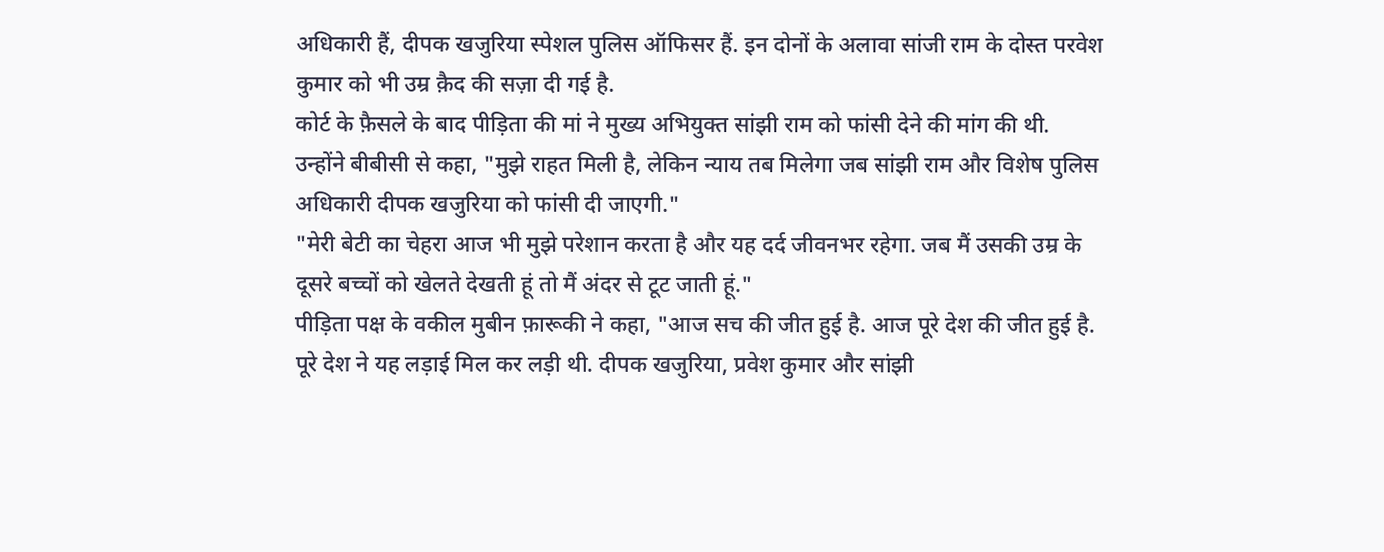अधिकारी हैं, दीपक खजुरिया स्पेशल पुलिस ऑफिसर हैं. इन दोनों के अलावा सांजी राम के दोस्त परवेश कुमार को भी उम्र क़ैद की सज़ा दी गई है.
कोर्ट के फ़ैसले के बाद पीड़िता की मां ने मुख्य अभियुक्त सांझी राम को फांसी देने की मांग की थी.
उन्होंने बीबीसी से कहा, "मुझे राहत मिली है, लेकिन न्याय तब मिलेगा जब सांझी राम और विशेष पुलिस अधिकारी दीपक खजुरिया को फांसी दी जाएगी."
"मेरी बेटी का चेहरा आज भी मुझे परेशान करता है और यह दर्द जीवनभर रहेगा. जब मैं उसकी उम्र के दूसरे बच्चों को खेलते देखती हूं तो मैं अंदर से टूट जाती हूं."
पीड़िता पक्ष के वकील मुबीन फ़ारूकी ने कहा, "आज सच की जीत हुई है. आज पूरे देश की जीत हुई है. पूरे देश ने यह लड़ाई मिल कर लड़ी थी. दीपक खजुरिया, प्रवेश कुमार और सांझी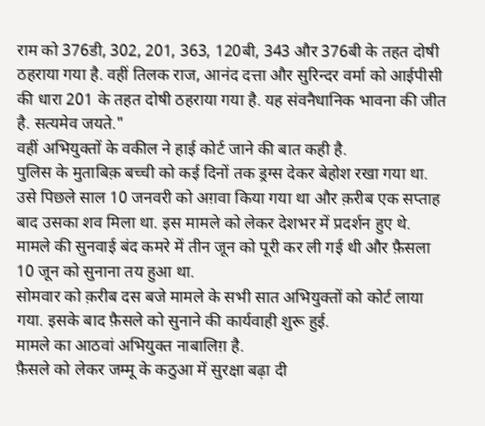राम को 376डी, 302, 201, 363, 120बी, 343 और 376बी के तहत दोषी ठहराया गया है. वहीं तिलक राज, आनंद दत्ता और सुरिन्दर वर्मा को आईपीसी की धारा 201 के तहत दोषी ठहराया गया है. यह संवनैधानिक भावना की जीत है. सत्यमेव जयते."
वहीं अभियुक्तों के वकील ने हाई कोर्ट जाने की बात कही है.
पुलिस के मुताबिक़ बच्ची को कई दिनों तक ड्रग्स देकर बेहोश रखा गया था. उसे पिछले साल 10 जनवरी को अग़वा किया गया था और क़रीब एक सप्ताह बाद उसका शव मिला था. इस मामले को लेकर देशभर में प्रदर्शन हुए थे.
मामले की सुनवाई बंद कमरे में तीन जून को पूरी कर ली गई थी और फ़ैसला 10 जून को सुनाना तय हुआ था.
सोमवार को क़रीब दस बजे मामले के सभी सात अभियुक्तों को कोर्ट लाया गया. इसके बाद फ़ैसले को सुनाने की कार्यवाही शुरू हुई.
मामले का आठवां अभियुक्त नाबालिग़ है.
फ़ैसले को लेकर जम्मू के कठुआ में सुरक्षा बढ़ा दी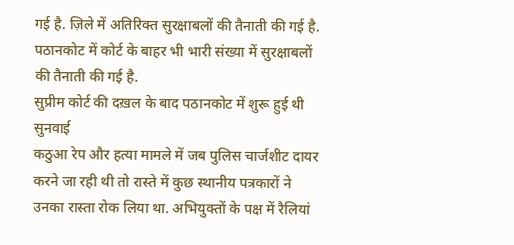गई है. ज़िले में अतिरिक्त सुरक्षाबलों की तैनाती की गई है. पठानकोट में कोर्ट के बाहर भी भारी संख्या में सुरक्षाबलों की तैनाती की गई है.
सुप्रीम कोर्ट की दख़ल के बाद पठानकोट में शुरू हुई थी सुनवाई
कठुआ रेप और हत्या मामले में जब पुलिस चार्जशीट दायर करने जा रही थी तो रास्ते में कुछ स्थानीय पत्रकारों ने उनका रास्ता रोक लिया था. अभियुक्तों के पक्ष में रैलियां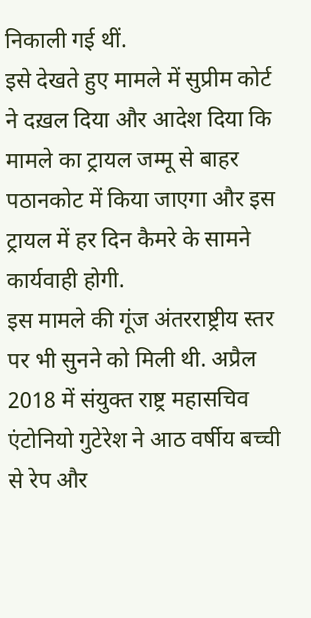निकाली गई थीं.
इसे देखते हुए मामले में सुप्रीम कोर्ट ने दख़ल दिया और आदेश दिया कि मामले का ट्रायल जम्मू से बाहर पठानकोट में किया जाएगा और इस ट्रायल में हर दिन कैमरे के सामने कार्यवाही होगी.
इस मामले की गूंज अंतरराष्ट्रीय स्तर पर भी सुनने को मिली थी. अप्रैल 2018 में संयुक्त राष्ट्र महासचिव एंटोनियो गुटेरेश ने आठ वर्षीय बच्ची से रेप और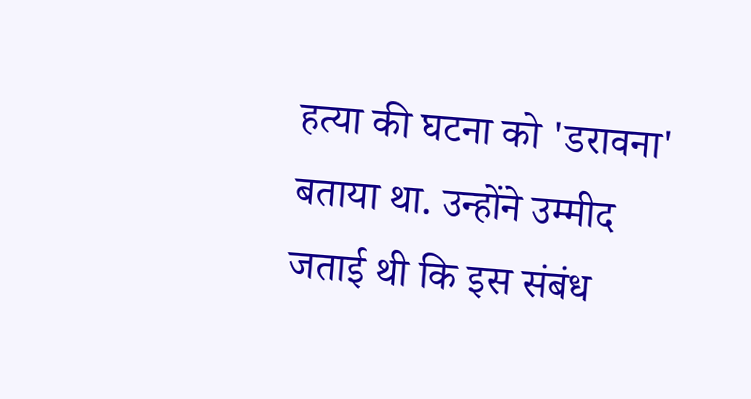हत्या की घटना को 'डरावना' बताया था. उन्होंने उम्मीद जताई थी कि इस संबंध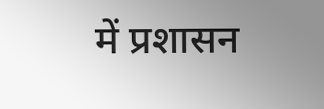में प्रशासन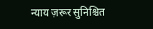न्याय ज़रूर सुनिश्चित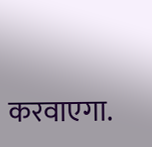करवाएगा.